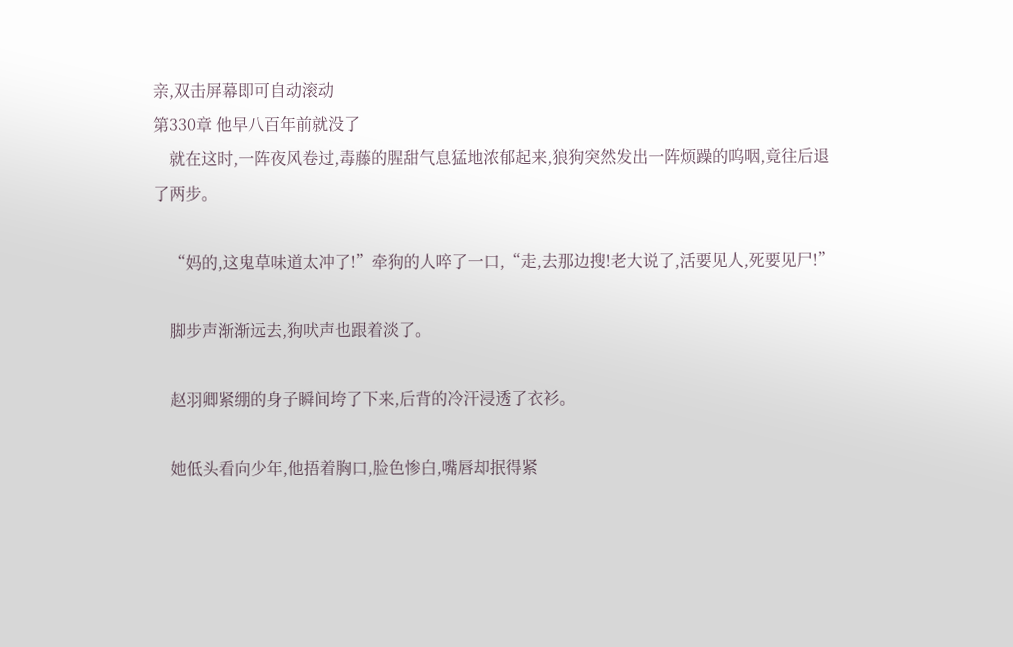亲,双击屏幕即可自动滚动
第330章 他早八百年前就没了
    就在这时,一阵夜风卷过,毒藤的腥甜气息猛地浓郁起来,狼狗突然发出一阵烦躁的呜咽,竟往后退了两步。

    “妈的,这鬼草味道太冲了!”牵狗的人啐了一口,“走,去那边搜!老大说了,活要见人,死要见尸!”

    脚步声渐渐远去,狗吠声也跟着淡了。

    赵羽卿紧绷的身子瞬间垮了下来,后背的冷汗浸透了衣衫。

    她低头看向少年,他捂着胸口,脸色惨白,嘴唇却抿得紧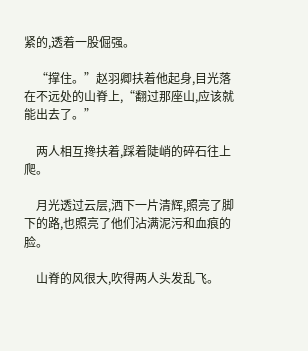紧的,透着一股倔强。

    “撑住。”赵羽卿扶着他起身,目光落在不远处的山脊上,“翻过那座山,应该就能出去了。”

    两人相互搀扶着,踩着陡峭的碎石往上爬。

    月光透过云层,洒下一片清辉,照亮了脚下的路,也照亮了他们沾满泥污和血痕的脸。

    山脊的风很大,吹得两人头发乱飞。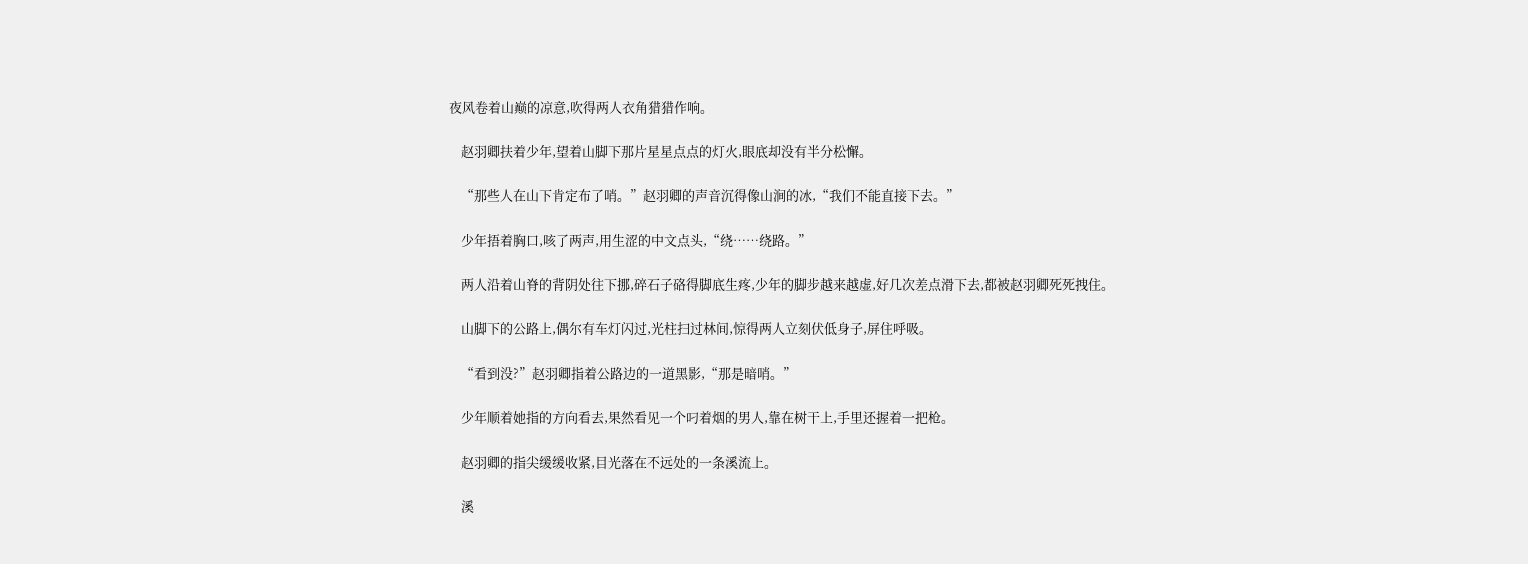夜风卷着山巅的凉意,吹得两人衣角猎猎作响。

    赵羽卿扶着少年,望着山脚下那片星星点点的灯火,眼底却没有半分松懈。

    “那些人在山下肯定布了哨。”赵羽卿的声音沉得像山涧的冰,“我们不能直接下去。”

    少年捂着胸口,咳了两声,用生涩的中文点头,“绕……绕路。”

    两人沿着山脊的背阴处往下挪,碎石子硌得脚底生疼,少年的脚步越来越虚,好几次差点滑下去,都被赵羽卿死死拽住。

    山脚下的公路上,偶尔有车灯闪过,光柱扫过林间,惊得两人立刻伏低身子,屏住呼吸。

    “看到没?”赵羽卿指着公路边的一道黑影,“那是暗哨。”

    少年顺着她指的方向看去,果然看见一个叼着烟的男人,靠在树干上,手里还握着一把枪。

    赵羽卿的指尖缓缓收紧,目光落在不远处的一条溪流上。

    溪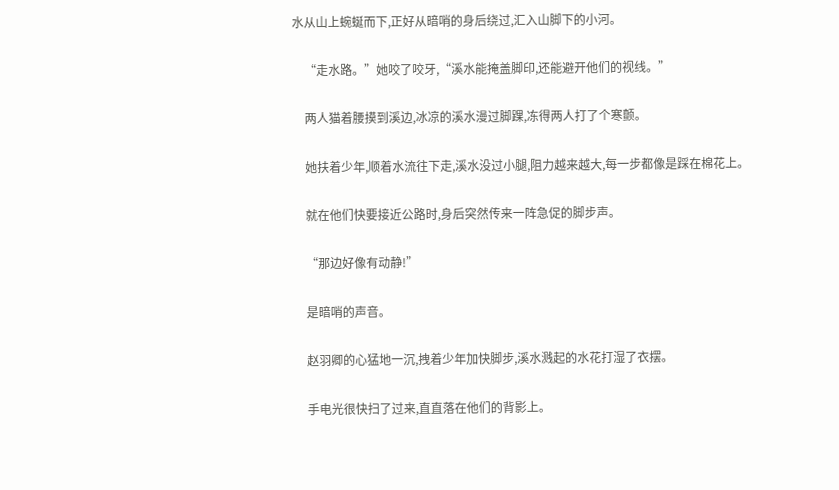水从山上蜿蜒而下,正好从暗哨的身后绕过,汇入山脚下的小河。

    “走水路。”她咬了咬牙,“溪水能掩盖脚印,还能避开他们的视线。”

    两人猫着腰摸到溪边,冰凉的溪水漫过脚踝,冻得两人打了个寒颤。

    她扶着少年,顺着水流往下走,溪水没过小腿,阻力越来越大,每一步都像是踩在棉花上。

    就在他们快要接近公路时,身后突然传来一阵急促的脚步声。

    “那边好像有动静!”

    是暗哨的声音。

    赵羽卿的心猛地一沉,拽着少年加快脚步,溪水溅起的水花打湿了衣摆。

    手电光很快扫了过来,直直落在他们的背影上。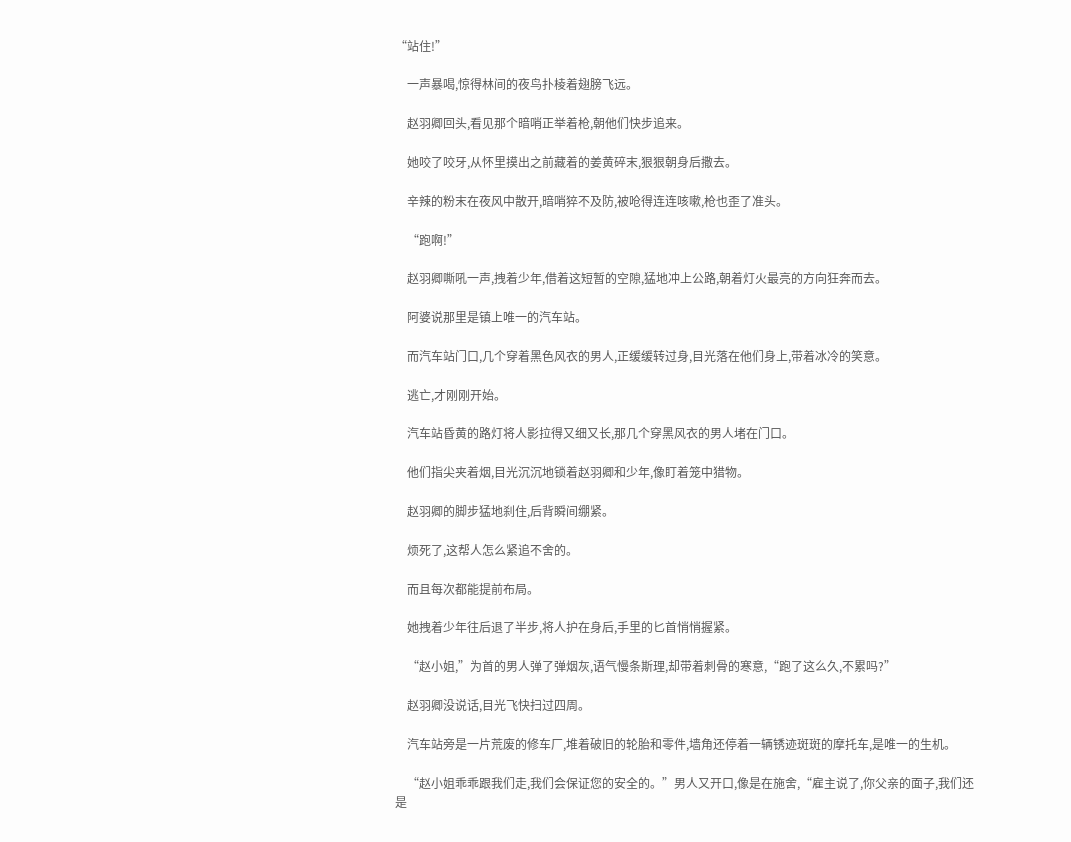“站住!”

    一声暴喝,惊得林间的夜鸟扑棱着翅膀飞远。

    赵羽卿回头,看见那个暗哨正举着枪,朝他们快步追来。

    她咬了咬牙,从怀里摸出之前藏着的姜黄碎末,狠狠朝身后撒去。

    辛辣的粉末在夜风中散开,暗哨猝不及防,被呛得连连咳嗽,枪也歪了准头。

    “跑啊!”

    赵羽卿嘶吼一声,拽着少年,借着这短暂的空隙,猛地冲上公路,朝着灯火最亮的方向狂奔而去。

    阿婆说那里是镇上唯一的汽车站。

    而汽车站门口,几个穿着黑色风衣的男人,正缓缓转过身,目光落在他们身上,带着冰冷的笑意。

    逃亡,才刚刚开始。

    汽车站昏黄的路灯将人影拉得又细又长,那几个穿黑风衣的男人堵在门口。

    他们指尖夹着烟,目光沉沉地锁着赵羽卿和少年,像盯着笼中猎物。

    赵羽卿的脚步猛地刹住,后背瞬间绷紧。

    烦死了,这帮人怎么紧追不舍的。

    而且每次都能提前布局。

    她拽着少年往后退了半步,将人护在身后,手里的匕首悄悄握紧。

    “赵小姐,”为首的男人弹了弹烟灰,语气慢条斯理,却带着刺骨的寒意,“跑了这么久,不累吗?”

    赵羽卿没说话,目光飞快扫过四周。

    汽车站旁是一片荒废的修车厂,堆着破旧的轮胎和零件,墙角还停着一辆锈迹斑斑的摩托车,是唯一的生机。

    “赵小姐乖乖跟我们走,我们会保证您的安全的。”男人又开口,像是在施舍,“雇主说了,你父亲的面子,我们还是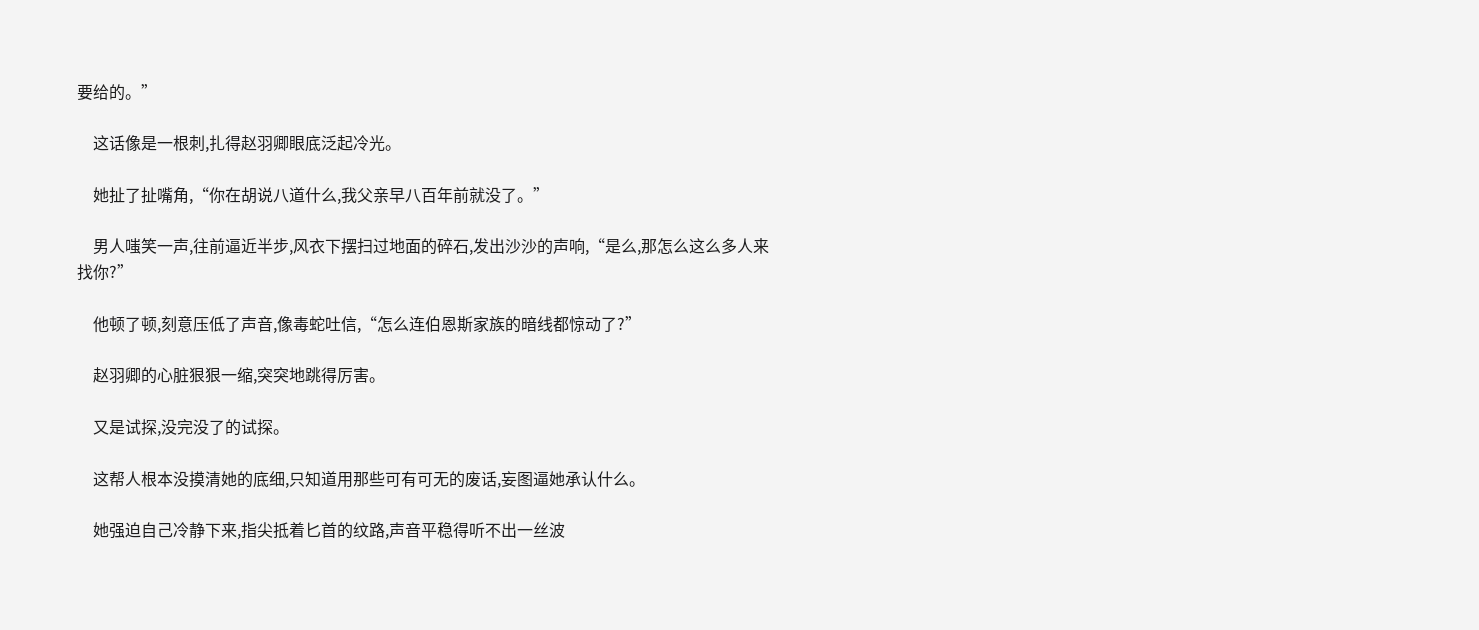要给的。”

    这话像是一根刺,扎得赵羽卿眼底泛起冷光。

    她扯了扯嘴角,“你在胡说八道什么,我父亲早八百年前就没了。”

    男人嗤笑一声,往前逼近半步,风衣下摆扫过地面的碎石,发出沙沙的声响,“是么,那怎么这么多人来找你?”

    他顿了顿,刻意压低了声音,像毒蛇吐信,“怎么连伯恩斯家族的暗线都惊动了?”

    赵羽卿的心脏狠狠一缩,突突地跳得厉害。

    又是试探,没完没了的试探。

    这帮人根本没摸清她的底细,只知道用那些可有可无的废话,妄图逼她承认什么。

    她强迫自己冷静下来,指尖抵着匕首的纹路,声音平稳得听不出一丝波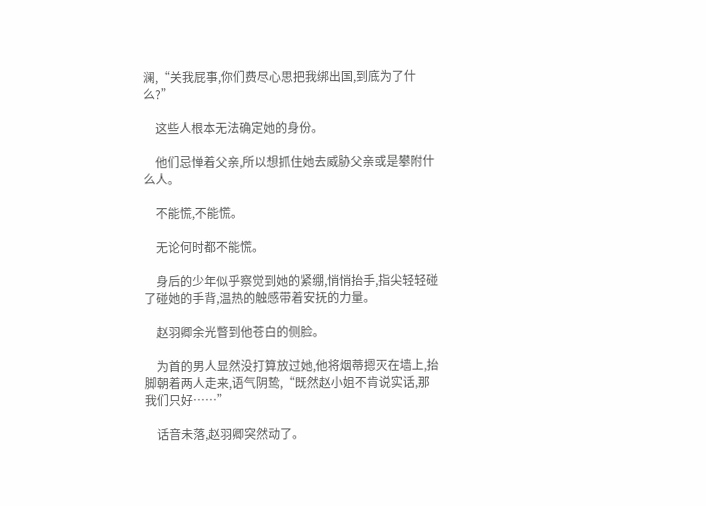澜,“关我屁事,你们费尽心思把我绑出国,到底为了什么?”

    这些人根本无法确定她的身份。

    他们忌惮着父亲,所以想抓住她去威胁父亲或是攀附什么人。

    不能慌,不能慌。

    无论何时都不能慌。

    身后的少年似乎察觉到她的紧绷,悄悄抬手,指尖轻轻碰了碰她的手背,温热的触感带着安抚的力量。

    赵羽卿余光瞥到他苍白的侧脸。

    为首的男人显然没打算放过她,他将烟蒂摁灭在墙上,抬脚朝着两人走来,语气阴鸷,“既然赵小姐不肯说实话,那我们只好……”

    话音未落,赵羽卿突然动了。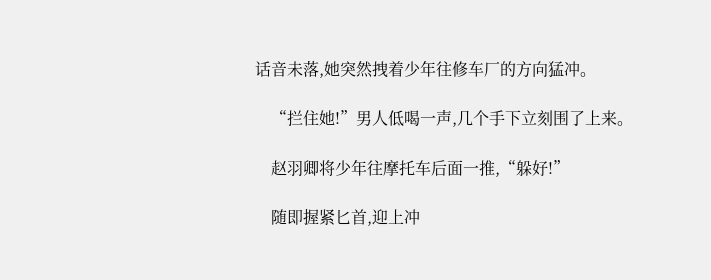话音未落,她突然拽着少年往修车厂的方向猛冲。

    “拦住她!”男人低喝一声,几个手下立刻围了上来。

    赵羽卿将少年往摩托车后面一推,“躲好!”

    随即握紧匕首,迎上冲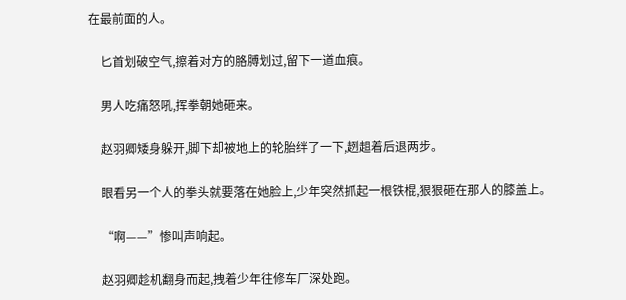在最前面的人。

    匕首划破空气,擦着对方的胳膊划过,留下一道血痕。

    男人吃痛怒吼,挥拳朝她砸来。

    赵羽卿矮身躲开,脚下却被地上的轮胎绊了一下,趔趄着后退两步。

    眼看另一个人的拳头就要落在她脸上,少年突然抓起一根铁棍,狠狠砸在那人的膝盖上。

    “啊——”惨叫声响起。

    赵羽卿趁机翻身而起,拽着少年往修车厂深处跑。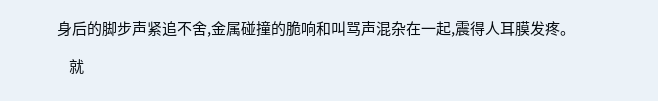身后的脚步声紧追不舍,金属碰撞的脆响和叫骂声混杂在一起,震得人耳膜发疼。

    就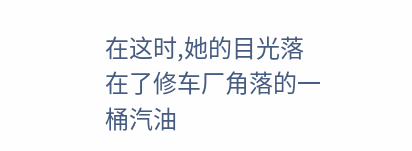在这时,她的目光落在了修车厂角落的一桶汽油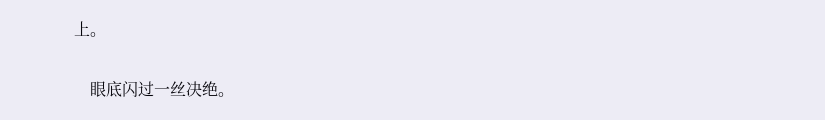上。

    眼底闪过一丝决绝。